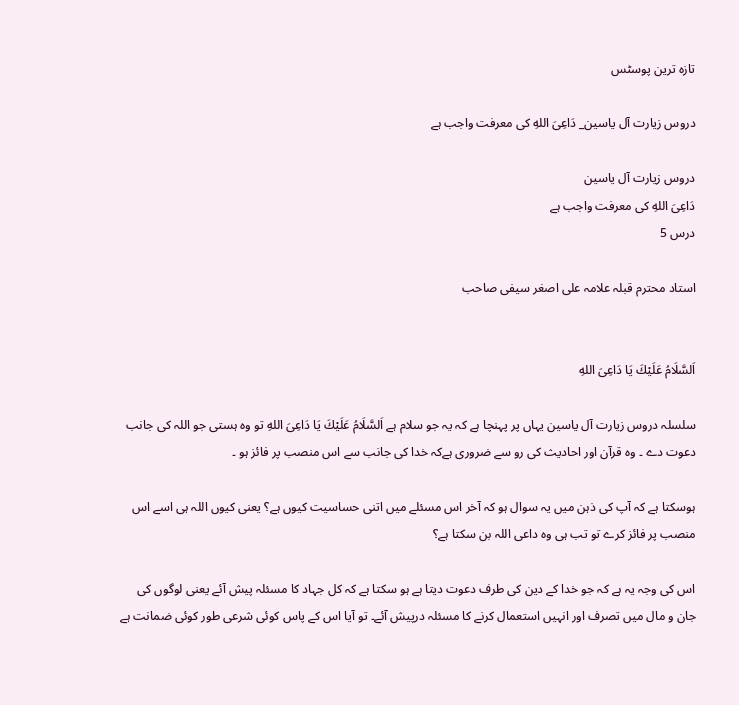تازہ ترین پوسٹس

دروس زیارت آل یاسین_ دَاعِیَ اللهِ کی معرفت واجب ہے

دروس زیارت آل یاسین
دَاعِیَ اللهِ کی معرفت واجب ہے
درس 5

استاد محترم قبلہ علامہ علی اصغر سیفی صاحب


اَلسَّلَامُ عَلَیْكَ یَا دَاعِیَ اللهِ

سلسلہ دروس زیارت آل یاسین یہاں پر پہنچا ہے کہ یہ جو سلام ہے اَلسَّلَامُ عَلَیْكَ یَا دَاعِیَ اللهِ تو وہ ہستی جو اللہ کی جانب دعوت دے ۔ وہ قرآن اور احادیث کی رو سے ضروری ہےکہ خدا کی جانب سے اس منصب پر فائز ہو ۔

ہوسکتا ہے کہ آپ کی ذہن میں یہ سوال ہو کہ آخر اس مسئلے میں اتنی حساسیت کیوں ہے؟ یعنی کیوں اللہ ہی اسے اس منصب پر فائز کرے تو تب ہی وہ داعی اللہ بن سکتا ہے؟

اس کی وجہ یہ ہے کہ جو خدا کے دین کی طرف دعوت دیتا ہے ہو سکتا ہے کہ کل جہاد کا مسئلہ پیش آئے یعنی لوگوں کی جان و مال میں تصرف اور انہیں استعمال کرنے کا مسئلہ درپیش آئے۔ تو آیا اس کے پاس کوئی شرعی طور کوئی ضمانت ہے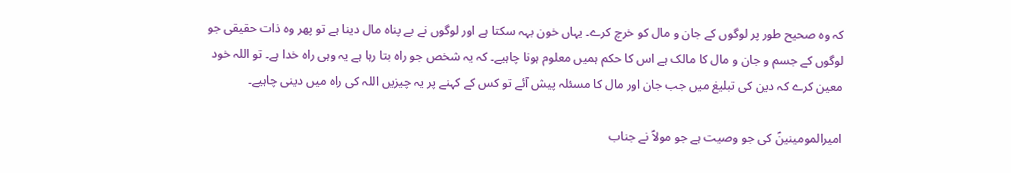کہ وہ صحیح طور پر لوگوں کے جان و مال کو خرچ کرے۔ یہاں خون بہہ سکتا ہے اور لوگوں نے بے پناہ مال دینا ہے تو پھر وہ ذات حقیقی جو لوگوں کے جسم و جان و مال کا مالک ہے اس کا حکم ہمیں معلوم ہونا چاہیے۔ کہ یہ شخص جو راہ بتا رہا ہے یہ وہی راہ خدا ہے۔ تو اللہ خود معین کرے کہ دین کی تبلیغ میں جب جان اور مال کا مسئلہ پیش آئے تو کس کے کہنے پر یہ چیزیں اللہ کی راہ میں دینی چاہیے۔

امیرالمومینینؑ کی جو وصیت ہے جو مولاؑ نے جناب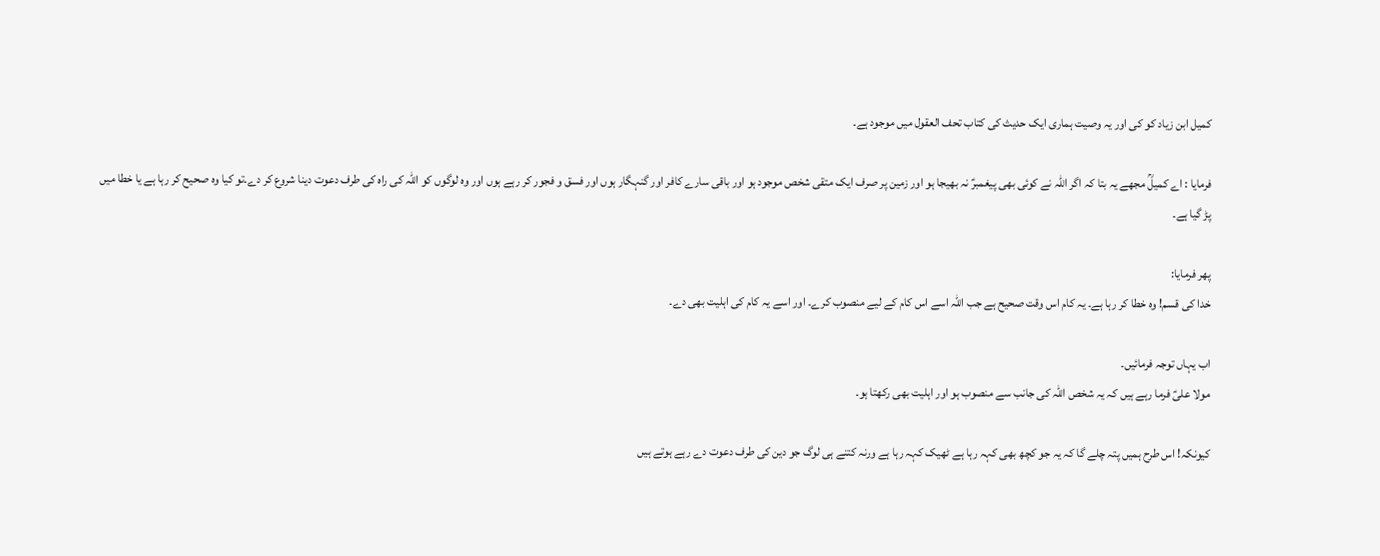کمیل ابن زیاد کو کی اور یہ وصیت ہماری ایک حدیث کی کتاب تحف العقول میں موجود ہے۔

فرمایا : اے کمیلؒ مجھے یہ بتا کہ اگر اللہ نے کوئی بھی پیغمبرؑ نہ بھیجا ہو اور زمین پر صرف ایک متقی شخص موجود ہو اور باقی سارے کافر اور گنہگار ہوں اور فسق و فجور کر رہے ہوں اور وہ لوگوں کو اللہ کی راہ کی طرف دعوت دینا شروع کر دے۔تو کیا وہ صحیح کر رہا ہے یا خطا میں پڑ گیا ہے۔

پھر فرمایا:
خدا کی قسم! وہ خطا کر رہا ہے۔ یہ کام اس وقت صحیح ہے جب اللہ اسے اس کام کے لیے منصوب کرے۔ اور اسے یہ کام کی اہلیت بھی دے۔

اب یہاں توجہ فرمائیں۔
مولا علیؑ فرما رہے ہیں کہ یہ شخص اللہ کی جانب سے منصوب ہو اور اہلیت بھی رکھتا ہو۔

کیونکہ! اس طرح ہمیں پتہ چلے گا کہ یہ جو کچھ بھی کہہ رہا ہے ٹھیک کہہ رہا ہے ورنہ کتنے ہی لوگ جو دین کی طرف دعوت دے رہے ہوتے ہیں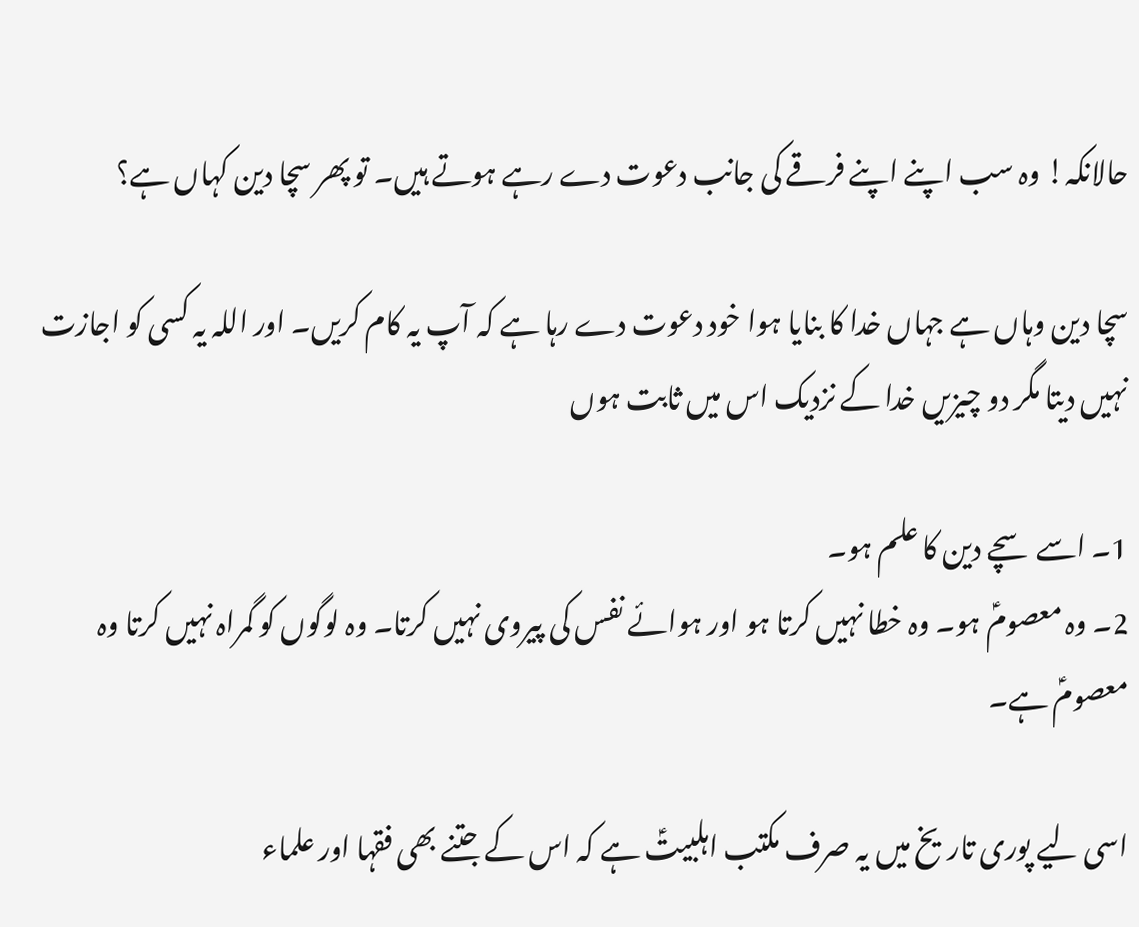حالانکہ! وہ سب اپنے اپنے فرقے کی جانب دعوت دے رہے ہوتے ہیں۔ تو پھر سچا دین کہاں ہے؟

سچا دین وہاں ہے جہاں خدا کا بنایا ہوا خود دعوت دے رہا ہے کہ آپ یہ کام کریں۔ اور اللہ یہ کسی کو اجازت نہیں دیتا مگر دو چیزیں خدا کے نزدیک اس میں ثابت ہوں

1۔ اسے سچے دین کا علم ہو۔
2۔ وہ معصومؑ ہو۔ وہ خطا نہیں کرتا ہو اور ہوائے نفس کی پیروی نہیں کرتا۔ وہ لوگوں کو گمراہ نہیں کرتا وہ معصومؑ ہے۔

اسی لیے پوری تاریخ میں یہ صرف مکتب اہلبیتؑ ہے کہ اس کے جتنے بھی فقہا اور علماء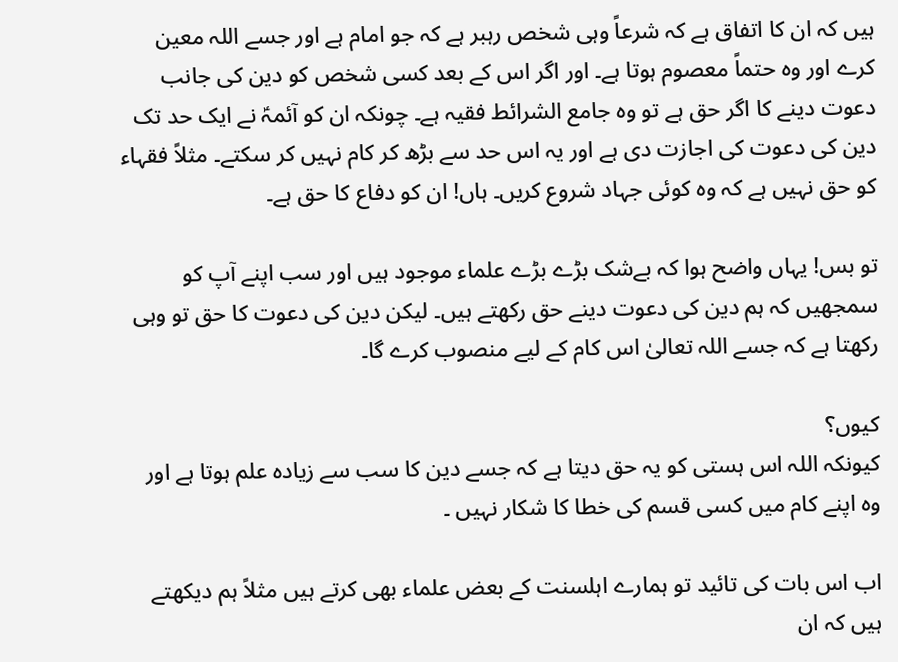ہیں کہ ان کا اتفاق ہے کہ شرعاً وہی شخص رہبر ہے کہ جو امام ہے اور جسے اللہ معین کرے اور وہ حتماً معصوم ہوتا ہے۔ اور اگر اس کے بعد کسی شخص کو دین کی جانب دعوت دینے کا اگر حق ہے تو وہ جامع الشرائط فقیہ ہے۔ چونکہ ان کو آئمہؑ نے ایک حد تک دین کی دعوت کی اجازت دی ہے اور یہ اس حد سے بڑھ کر کام نہیں کر سکتے۔ مثلاً فقہاء کو حق نہیں ہے کہ وہ کوئی جہاد شروع کریں۔ ہاں! ان کو دفاع کا حق ہے۔

تو بس! یہاں واضح ہوا کہ بےشک بڑے بڑے علماء موجود ہیں اور سب اپنے آپ کو سمجھیں کہ ہم دین کی دعوت دینے حق رکھتے ہیں۔ لیکن دین کی دعوت کا حق تو وہی رکھتا ہے کہ جسے اللہ تعالیٰ اس کام کے لیے منصوب کرے گا۔

کیوں؟َ
کیونکہ اللہ اس ہستی کو یہ حق دیتا ہے کہ جسے دین کا سب سے زیادہ علم ہوتا ہے اور وہ اپنے کام میں کسی قسم کی خطا کا شکار نہیں ۔

اب اس بات کی تائید تو ہمارے اہلسنت کے بعض علماء بھی کرتے ہیں مثلاً ہم دیکھتے ہیں کہ ان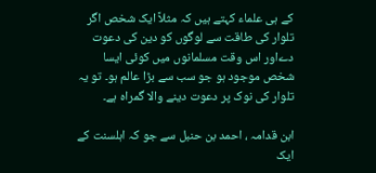کے ہی علماء کہتے ہیں کہ مثلاً ایک شخص اگر تلوار کی طاقت سے لوگوں کو دین کی دعوت دےاور اس وقت مسلمانوں میں کوئی ایسا شخص موجود ہو جو سب سے بڑا عالم ہو۔ تو یہ تلوار کی نوک پر دعوت دینے والا گمراہ ہے۔

ابن قدامہ ، احمد بن حنبل سے جو کہ اہلسنت کے ایک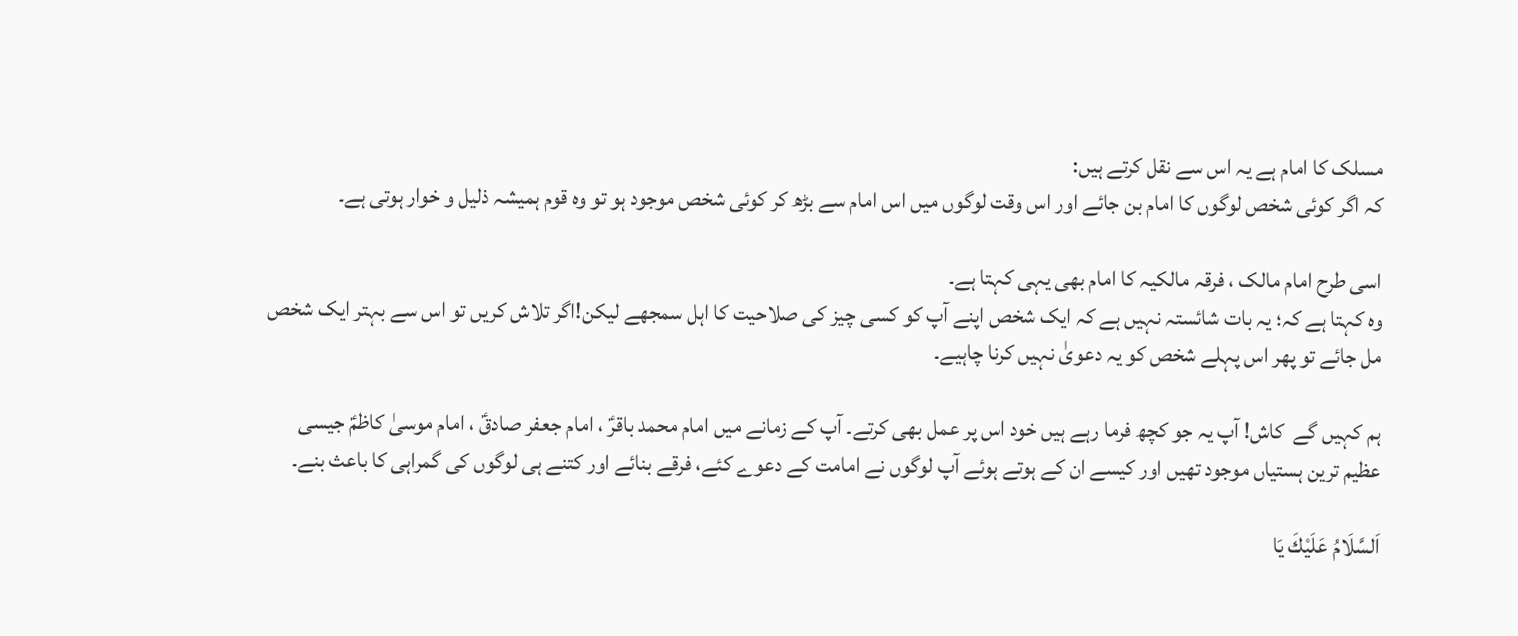مسلک کا امام ہے یہ اس سے نقل کرتے ہیں:
کہ اگر کوئی شخص لوگوں کا امام بن جائے اور اس وقت لوگوں میں اس امام سے بڑھ کر کوئی شخص موجود ہو تو وہ قوم ہمیشہ ذلیل و خوار ہوتی ہے۔

اسی طرح امام مالک ، فرقہ مالکیہ کا امام بھی یہی کہتا ہے۔
وہ کہتا ہے کہ؛ یہ بات شائستہ نہیں ہے کہ ایک شخص اپنے آپ کو کسی چیز کی صلاحیت کا اہل سمجھے لیکن!اگر تلاش کریں تو اس سے بہتر ایک شخص مل جائے تو پھر اس پہلے شخص کو یہ دعویٰ نہیں کرنا چاہیے۔

ہم کہیں گے  کاش! آپ یہ جو کچھ فرما رہے ہیں خود اس پر عمل بھی کرتے۔ آپ کے زمانے میں امام محمد باقرؑ ، امام جعفر صادقؑ ، امام موسیٰ کاظمؑ جیسی عظیم ترین ہستیاں موجود تھیں اور کیسے ان کے ہوتے ہوئے آپ لوگوں نے امامت کے دعوے کئے، فرقے بنائے اور کتنے ہی لوگوں کی گمراہی کا باعث بنے۔

اَلسَّلَامُ عَلَیْكَ یَا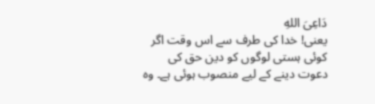دَاعِیَ اللهِ
یعنی! خدا کی طرف سے اس وقت اگر کوئی ہستی لوگوں کو دین حق کی دعوت دینے کے لیے منصوب ہوئی ہے۔ وہ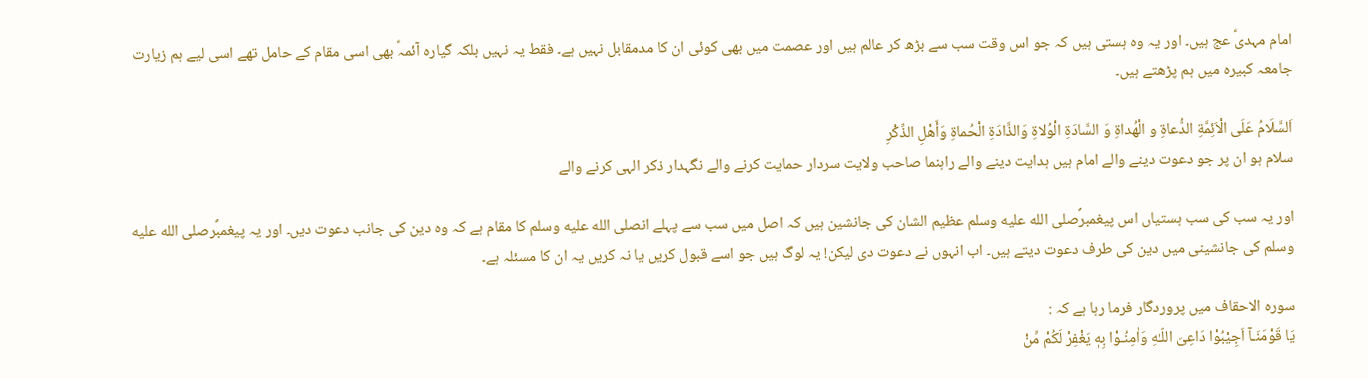امام مہدیؑ عج ہیں۔ اور یہ وہ ہستی ہیں کہ جو اس وقت سب سے بڑھ کر عالم ہیں اور عصمت میں بھی کوئی ان کا مدمقابل نہیں ہے۔ فقط یہ نہیں بلکہ گیارہ آئمہؑ بھی اسی مقام کے حامل تھے اسی لیے ہم زیارت جامعہ کبیرہ میں ہم پڑھتے ہیں۔

اَلسَّلَامُ عَلَی الْاَئِمَّةِ الدُّعاةِ و الْھُداةِ وَ السَّادَةِ الْوُلاةِ وَالذَّادَةِ الْحُماةِ وَأَھْلِ الذِّکْرِ
سلام ہو ان پر جو دعوت دینے والے امام ہیں ہدایت دینے والے راہنما صاحب ولایت سردار حمایت کرنے والے نگہدار ذکر الہی کرنے والے

اور یہ سب کی سب ہستیاں اس پیغمبرؐصلى الله عليه وسلم عظیم الشان کی جانشین ہیں کہ اصل میں سب سے پہلے انصلى الله عليه وسلم کا مقام ہے کہ وہ دین کی جانب دعوت دیں۔ اور یہ پیغمبؐرصلى الله عليه وسلم کی جانشینی میں دین کی طرف دعوت دیتے ہیں۔ اب انہوں نے دعوت دی لیکن! یہ لوگ ہیں جو اسے قبول کریں یا نہ کریں یہ ان کا مسئلہ ہے۔

سورہ الاحقاف میں پروردگار فرما رہا ہے کہ :
يَا قَوْمَنَـآ اَجِيْبُوْا دَاعِىَ اللّـٰهِ وَاٰمِنُـوْا بِهٖ يَغْفِرْ لَكُمْ مِّنْ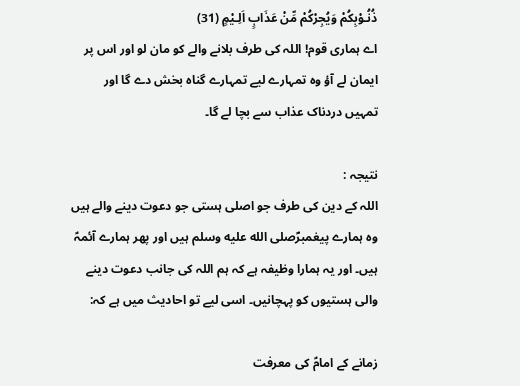ذُنُـوْبِكُمْ وَيُجِرْكُمْ مِّنْ عَذَابٍ اَلِـيْمٍ (31)
اے ہماری قوم! اللہ کی طرف بلانے والے کو مان لو اور اس پر ایمان لے آؤ وہ تمہارے لیے تمہارے گناہ بخش دے گا اور تمہیں دردناک عذاب سے بچا لے گا۔

نتیجہ :
اللہ کے دین کی طرف جو اصلی ہستی جو دعوت دینے والے ہیں وہ ہمارے پیغمبرؐصلى الله عليه وسلم ہیں اور پھر ہمارے آئمہؑ ہیں۔ اور یہ ہمارا وظیفہ ہے کہ ہم اللہ کی جانب دعوت دینے والی ہستیوں کو پہچانیں۔ اسی لیے تو احادیث میں ہے کہ:

زمانے کے امامؑ کی معرفت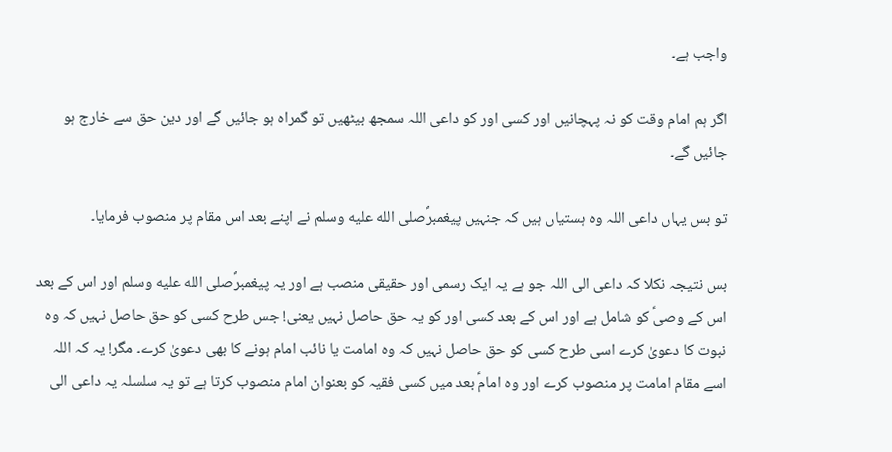واجب ہے۔

اگر ہم امام وقت کو نہ پہچانیں اور کسی اور کو داعی اللہ سمجھ بیٹھیں تو گمراہ ہو جائیں گے اور دین حق سے خارج ہو جائیں گے۔

تو بس یہاں داعی اللہ وہ ہستیاں ہیں کہ جنہیں پیغمبرؐصلى الله عليه وسلم نے اپنے بعد اس مقام پر منصوب فرمایا۔

بس نتیجہ نکلا کہ داعی الی اللہ جو ہے یہ ایک رسمی اور حقیقی منصب ہے اور یہ پیغمبرؐصلى الله عليه وسلم اور اس کے بعد اس کے وصیؑ کو شامل ہے اور اس کے بعد کسی اور کو یہ حق حاصل نہیں یعنی! جس طرح کسی کو حق حاصل نہیں کہ وہ نبوت کا دعویٰ کرے اسی طرح کسی کو حق حاصل نہیں کہ وہ امامت یا نائب امام ہونے کا بھی دعویٰ کرے۔ مگر! یہ کہ اللہ اسے مقام امامت پر منصوب کرے اور وہ امامؑ بعد میں کسی فقیہ کو بعنوان امام منصوب کرتا ہے تو یہ سلسلہ یہ داعی الی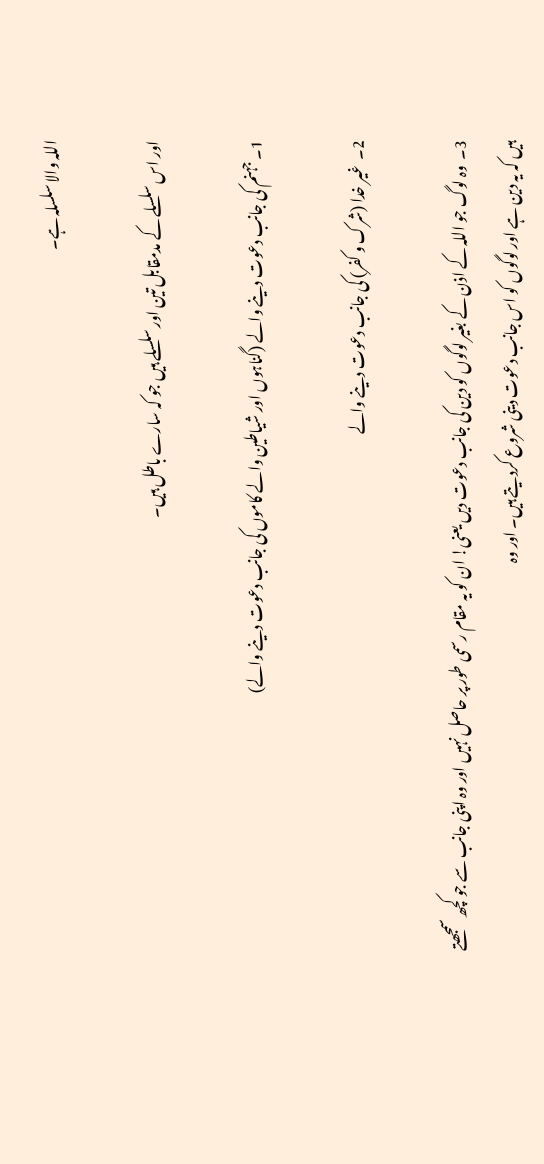اللہ والا سلسلہ ہے۔

اور اس سلسلے کے مدمقابل تین اور سلسلے ہیں جو کہ سارے باطل ہیں۔

1۔ جہنم کی جانب دعوت دینے والے (گناہوں اور شیاطین والے کاموں کی جانب دعوت دینے والے)

2۔  غیر خدا (شرک و کفر) کی جانب دعوت دینے والے

3۔  وہ لوگ جو اللہ کے اذن کے بغیر لوگوں کو دین کی جانب دعوت دیں یعنی! ان کو یہ مقام رسمی طور پر حاصل نہیں اور وہ اپنی جانب سے جو کچھ سمجھتے ہیں کہ یہ دین ہے اور لوگوں کو اس جانب دعوت دینی شروع کردیتے ہیں۔ اور وہ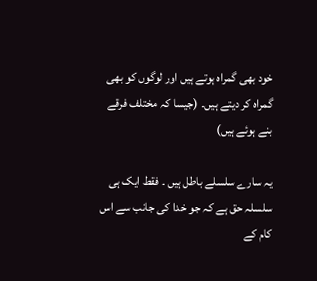خود بھی گمراہ ہوتے ہیں اور لوگوں کو بھی گمراہ کر دیتے ہیں۔ (جیسا کہ مختلف فرقے بنے ہوئے ہیں)

یہ سارے سلسلے باطل ہیں ۔ فقط ایک ہی سلسلہ حق ہے کہ جو خدا کی جانب سے اس کام کے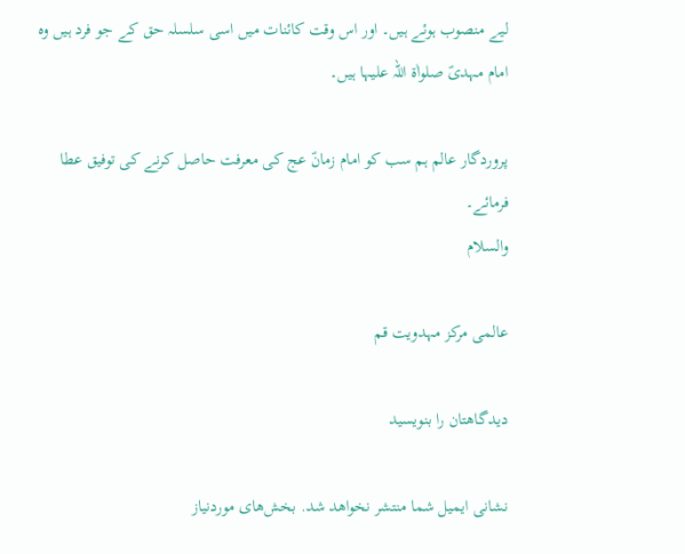لیے منصوب ہوئے ہیں۔ اور اس وقت کائنات میں اسی سلسلہ حق کے جو فرد ہیں وہ امام مہدیؑ صلواٰۃ اللہ علیہا ہیں۔

پروردگار عالم ہم سب کو امام زمانؑ عج کی معرفت حاصل کرنے کی توفیق عطا فرمائے۔
والسلام

عالمی مرکز مہدویت قم

دیدگاهتان را بنویسید

نشانی ایمیل شما منتشر نخواهد شد. بخش‌های موردنیاز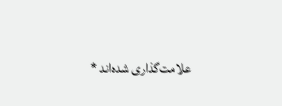علامت‌گذاری شده‌اند *